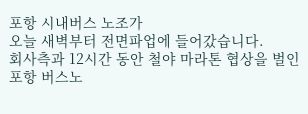포항 시내버스 노조가
오늘 새벽부터 전면파업에 들어갔습니다.
회사측과 12시간 동안 철야 마라톤 협상을 벌인 포항 버스노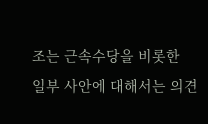조는 근속수당을 비롯한
일부 사안에 대해서는 의견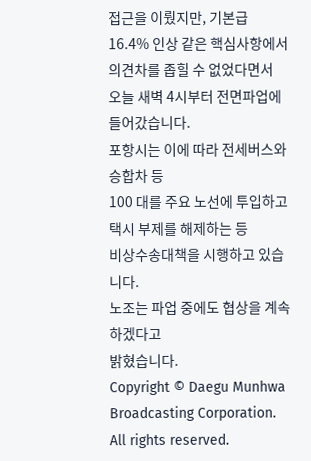접근을 이뤘지만, 기본급 16.4% 인상 같은 핵심사항에서
의견차를 좁힐 수 없었다면서
오늘 새벽 4시부터 전면파업에 들어갔습니다.
포항시는 이에 따라 전세버스와 승합차 등
100 대를 주요 노선에 투입하고
택시 부제를 해제하는 등
비상수송대책을 시행하고 있습니다.
노조는 파업 중에도 협상을 계속하겠다고
밝혔습니다.
Copyright © Daegu Munhwa Broadcasting Corporation. All rights reserved.